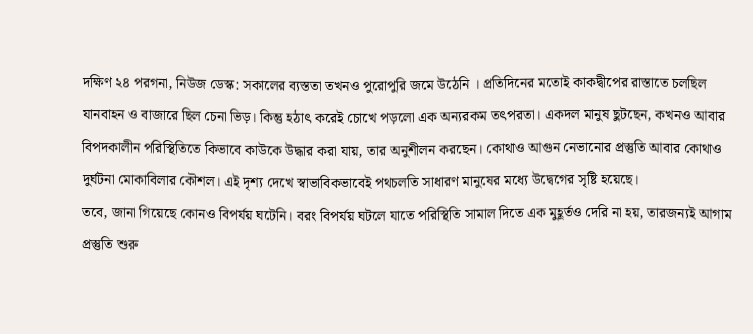দক্ষিণ ২৪ পরগনা, নিউজ ডেস্ক: সকালের ব্যস্ততা তখনও পুরোপুরি জমে উঠেনি । প্রতিদিনের মতোই কাকদ্বীপের রাস্তাতে চলছিল যানবাহন ও বাজারে ছিল চেনা ভিড়। কিন্তু হঠাৎ করেই চোখে পড়লো এক অন্যরকম তৎপরতা। একদল মানুষ ছুটছেন, কখনও আবার বিপদকালীন পরিস্থিতিতে কিভাবে কাউকে উদ্ধার করা যায়, তার অনুশীলন করছেন। কোথাও আগুন নেভানোর প্রস্তুতি আবার কোথাও দুর্ঘটনা মোকাবিলার কৌশল। এই দৃশ্য দেখে স্বাভাবিকভাবেই পথচলতি সাধারণ মানুষের মধ্যে উদ্বেগের সৃষ্টি হয়েছে।
তবে, জানা গিয়েছে কোনও বিপর্যয় ঘটেনি। বরং বিপর্যয় ঘটলে যাতে পরিস্থিতি সামাল দিতে এক মুহূর্তও দেরি না হয়, তারজন্যই আগাম প্রস্তুতি শুরু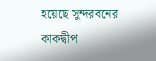হয়েছে সুন্দরবনের কাকদ্বীপ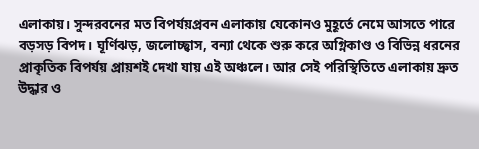এলাকায়। সুন্দরবনের মত বিপর্যয়প্রবন এলাকায় যেকোনও মুহূর্তে নেমে আসতে পারে বড়সড় বিপদ। ঘূর্ণিঝড়, জলোচ্ছ্বাস, বন্যা থেকে শুরু করে অগ্নিকাণ্ড ও বিভিন্ন ধরনের প্রাকৃতিক বিপর্যয় প্রায়শই দেখা যায় এই অঞ্চলে। আর সেই পরিস্থিতিতে এলাকায় দ্রুত উদ্ধার ও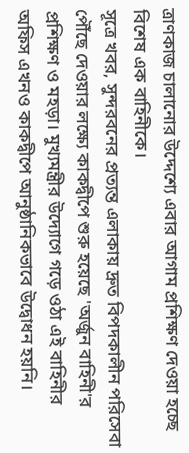ত্রাণকাজ চালানোর উদ্দেশ্যে এবার আগাম প্রশিক্ষণ দেওয়া হচ্ছে বিশেষ এক বাহিনীকে।
সূত্রে খবর, সুন্দরবনের প্রত্যন্ত এলাকায় দ্রুত বিপদকালীন পরিসেবা পৌঁছে দেওয়ার লক্ষ্যে কাকদ্বীপে শুরু হয়েছে 'অর্জুন বাহিনী'র প্রশিক্ষণ ও মহড়া। মুখ্যমন্ত্রীর উদ্যোগে গড়ে ওঠা এই বাহিনীর অফিস এখনও কাকদ্বীপে আনুষ্ঠানিকভাবে উদ্বোধন হয়নি।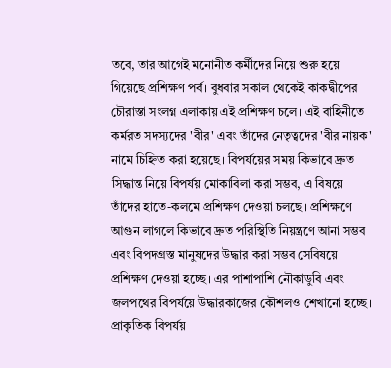তবে, তার আগেই মনোনীত কর্মীদের নিয়ে শুরু হয়ে গিয়েছে প্রশিক্ষণ পর্ব। বুধবার সকাল থেকেই কাকদ্বীপের চৌরাস্তা সংলগ্ন এলাকায় এই প্রশিক্ষণ চলে। এই বাহিনীতে কর্মরত সদস্যদের 'বীর' এবং তাঁদের নেতৃত্বদের 'বীর নায়ক' নামে চিহ্নিত করা হয়েছে। বিপর্যয়ের সময় কিভাবে দ্রুত সিদ্ধান্ত নিয়ে বিপর্যয় মোকাবিলা করা সম্ভব, এ বিষয়ে তাঁদের হাতে-কলমে প্রশিক্ষণ দেওয়া চলছে। প্রশিক্ষণে আগুন লাগলে কিভাবে দ্রুত পরিস্থিতি নিয়ন্ত্রণে আনা সম্ভব এবং বিপদগ্রস্ত মানুষদের উদ্ধার করা সম্ভব সেবিষয়ে প্রশিক্ষণ দেওয়া হচ্ছে। এর পাশাপাশি নৌকাডুবি এবং জলপথের বিপর্যয়ে উদ্ধারকাজের কৌশলও শেখানো হচ্ছে।
প্রাকৃতিক বিপর্যয়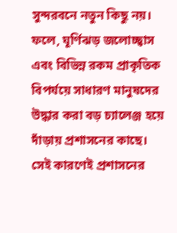সুন্দরবনে নতুন কিছু নয়। ফলে, ঘূর্ণিঝড় জলোচ্ছ্বাস এবং বিভিন্ন রকম প্রাকৃতিক বিপর্যয়ে সাধারণ মানুষদের উদ্ধার করা বড় চ্যালেঞ্জ হয়ে দাঁড়ায় প্রশাসনের কাছে। সেই কারণেই প্রশাসনের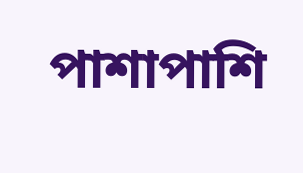পাশাপাশি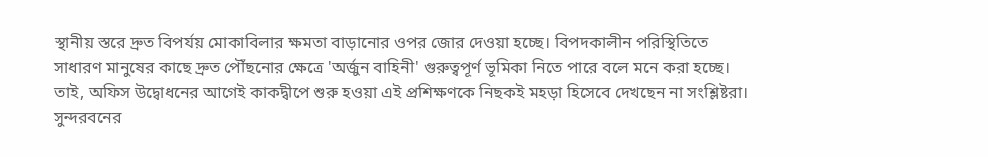স্থানীয় স্তরে দ্রুত বিপর্যয় মোকাবিলার ক্ষমতা বাড়ানোর ওপর জোর দেওয়া হচ্ছে। বিপদকালীন পরিস্থিতিতে সাধারণ মানুষের কাছে দ্রুত পৌঁছনোর ক্ষেত্রে 'অর্জুন বাহিনী' গুরুত্বপূর্ণ ভূমিকা নিতে পারে বলে মনে করা হচ্ছে। তাই, অফিস উদ্বোধনের আগেই কাকদ্বীপে শুরু হওয়া এই প্রশিক্ষণকে নিছকই মহড়া হিসেবে দেখছেন না সংশ্লিষ্টরা। সুন্দরবনের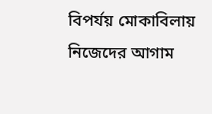বিপর্যয় মোকাবিলায় নিজেদের আগাম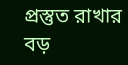প্রস্তুত রাখার বড়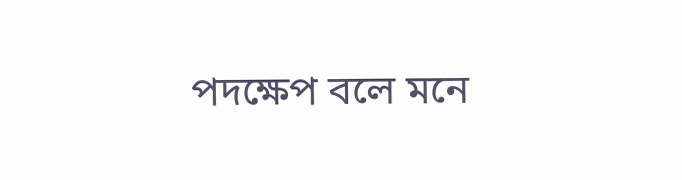পদক্ষেপ বলে মনে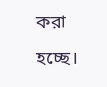করা হচ্ছে।